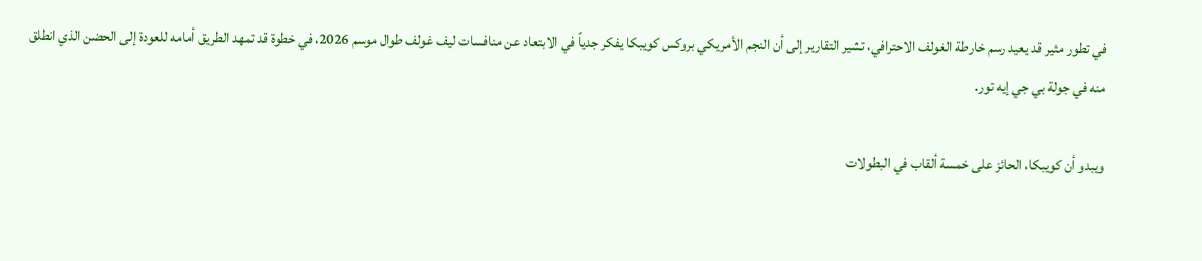في تطور مثير قد يعيد رسم خارطة الغولف الاحترافي، تشير التقارير إلى أن النجم الأمريكي بروكس كويبكا يفكر جدياً في الابتعاد عن منافسات ليف غولف طوال موسم 2026، في خطوة قد تمهد الطريق أمامه للعودة إلى الحضن الذي انطلق منه في جولة بي جي إيه تور.

ويبدو أن كويبكا، الحائز على خمسة ألقاب في البطولات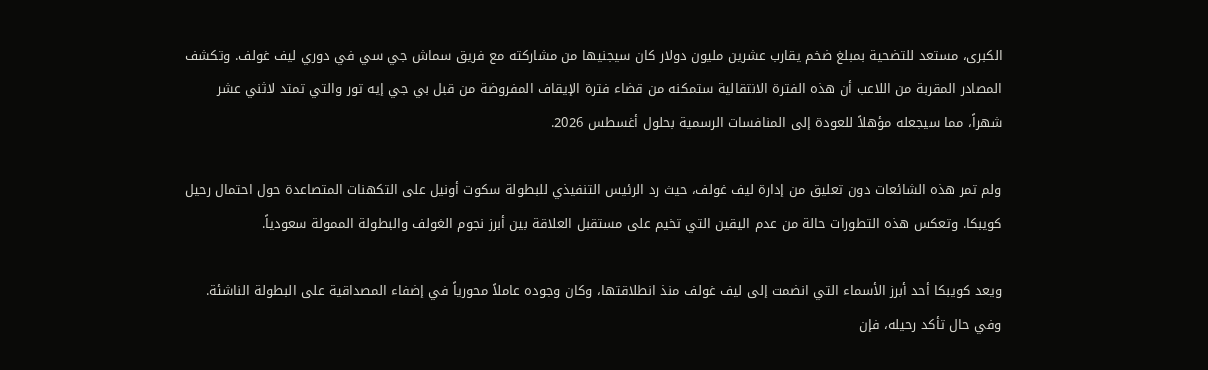الكبرى، مستعد للتضحية بمبلغ ضخم يقارب عشرين مليون دولار كان سيجنيها من مشاركته مع فريق سماش جي سي في دوري ليف غولف. وتكشف المصادر المقربة من اللاعب أن هذه الفترة الانتقالية ستمكنه من قضاء فترة الإيقاف المفروضة من قبل بي جي إيه تور والتي تمتد لاثني عشر شهراً، مما سيجعله مؤهلاً للعودة إلى المنافسات الرسمية بحلول أغسطس 2026.

ولم تمر هذه الشائعات دون تعليق من إدارة ليف غولف، حيث رد الرئيس التنفيذي للبطولة سكوت أونيل على التكهنات المتصاعدة حول احتمال رحيل كويبكا. وتعكس هذه التطورات حالة من عدم اليقين التي تخيم على مستقبل العلاقة بين أبرز نجوم الغولف والبطولة الممولة سعودياً.

ويعد كويبكا أحد أبرز الأسماء التي انضمت إلى ليف غولف منذ انطلاقتها، وكان وجوده عاملاً محورياً في إضفاء المصداقية على البطولة الناشئة. وفي حال تأكد رحيله، فإن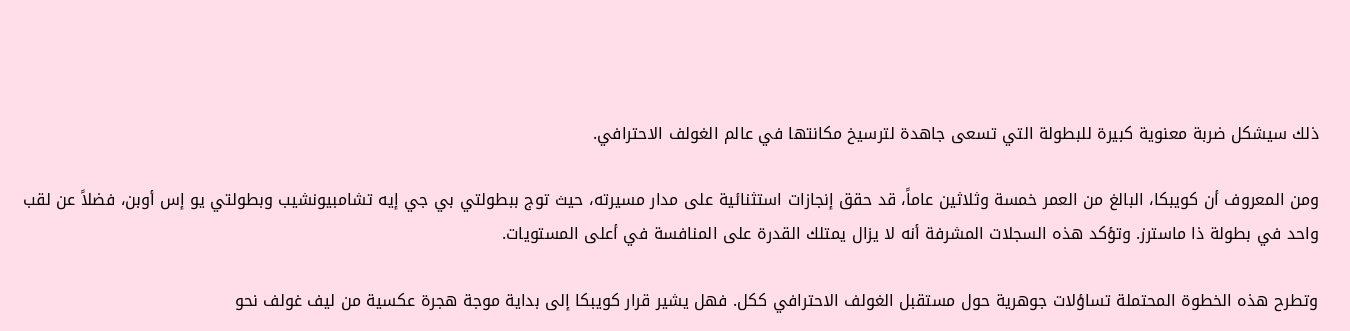ذلك سيشكل ضربة معنوية كبيرة للبطولة التي تسعى جاهدة لترسيخ مكانتها في عالم الغولف الاحترافي.

ومن المعروف أن كويبكا، البالغ من العمر خمسة وثلاثين عاماً، قد حقق إنجازات استثنائية على مدار مسيرته، حيث توج ببطولتي بي جي إيه تشامبيونشيب وبطولتي يو إس أوبن، فضلاً عن لقب واحد في بطولة ذا ماسترز. وتؤكد هذه السجلات المشرفة أنه لا يزال يمتلك القدرة على المنافسة في أعلى المستويات.

وتطرح هذه الخطوة المحتملة تساؤلات جوهرية حول مستقبل الغولف الاحترافي ككل. فهل يشير قرار كويبكا إلى بداية موجة هجرة عكسية من ليف غولف نحو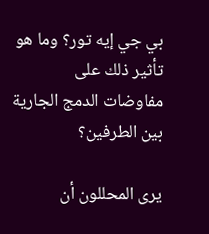بي جي إيه تور؟ وما هو تأثير ذلك على مفاوضات الدمج الجارية بين الطرفين؟

يرى المحللون أن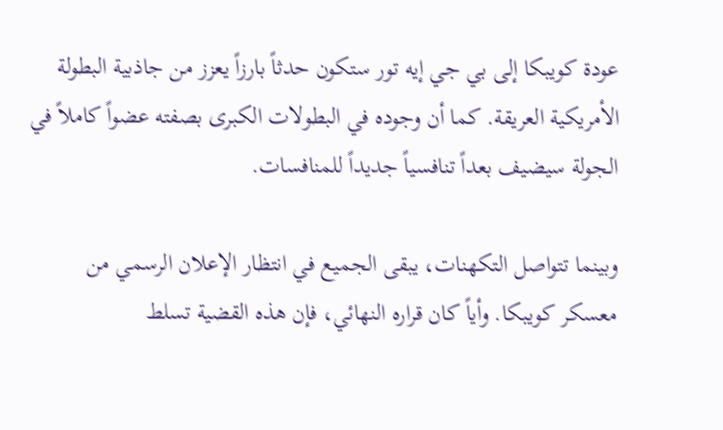عودة كويبكا إلى بي جي إيه تور ستكون حدثاً بارزاً يعزز من جاذبية البطولة الأمريكية العريقة. كما أن وجوده في البطولات الكبرى بصفته عضواً كاملاً في الجولة سيضيف بعداً تنافسياً جديداً للمنافسات.

وبينما تتواصل التكهنات، يبقى الجميع في انتظار الإعلان الرسمي من معسكر كويبكا. وأياً كان قراره النهائي، فإن هذه القضية تسلط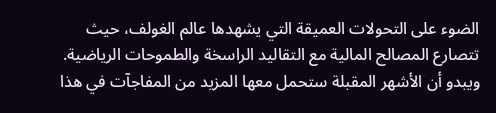الضوء على التحولات العميقة التي يشهدها عالم الغولف، حيث تتصارع المصالح المالية مع التقاليد الراسخة والطموحات الرياضية. ويبدو أن الأشهر المقبلة ستحمل معها المزيد من المفاجآت في هذا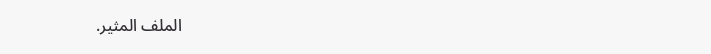الملف المثير.